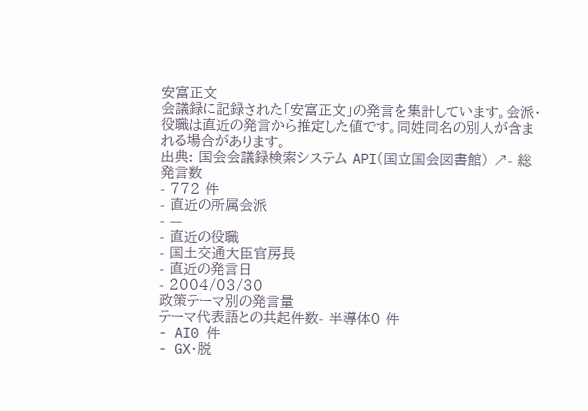安富正文
会議録に記録された「安富正文」の発言を集計しています。会派・役職は直近の発言から推定した値です。同姓同名の別人が含まれる場合があります。
出典: 国会会議録検索システム API(国立国会図書館) ↗- 総発言数
- 772 件
- 直近の所属会派
- —
- 直近の役職
- 国土交通大臣官房長
- 直近の発言日
- 2004/03/30
政策テーマ別の発言量
テーマ代表語との共起件数- 半導体0 件
- AI0 件
- GX・脱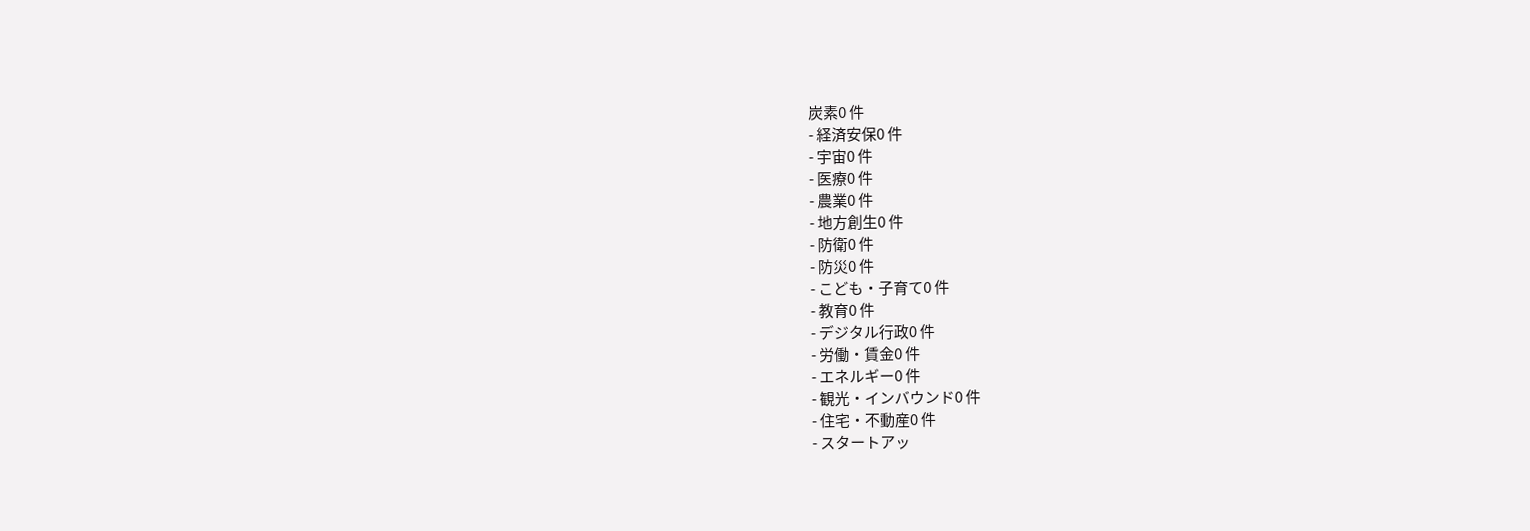炭素0 件
- 経済安保0 件
- 宇宙0 件
- 医療0 件
- 農業0 件
- 地方創生0 件
- 防衛0 件
- 防災0 件
- こども・子育て0 件
- 教育0 件
- デジタル行政0 件
- 労働・賃金0 件
- エネルギー0 件
- 観光・インバウンド0 件
- 住宅・不動産0 件
- スタートアッ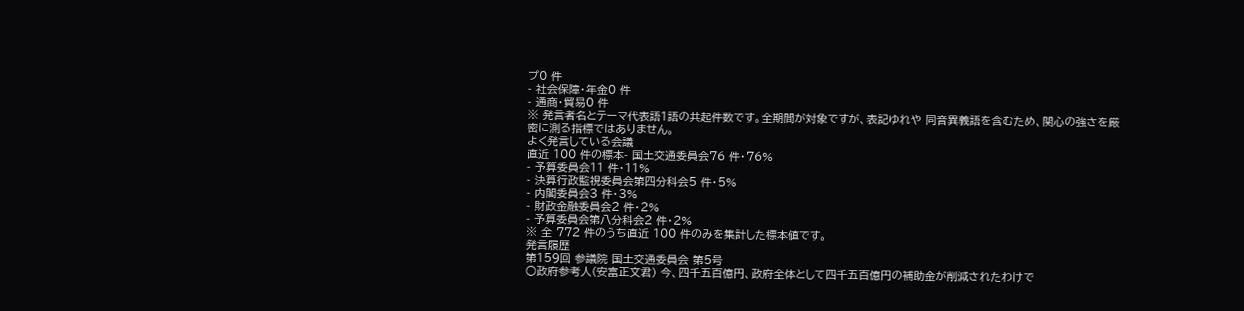プ0 件
- 社会保障・年金0 件
- 通商・貿易0 件
※ 発言者名とテーマ代表語1語の共起件数です。全期間が対象ですが、表記ゆれや 同音異義語を含むため、関心の強さを厳密に測る指標ではありません。
よく発言している会議
直近 100 件の標本- 国土交通委員会76 件・76%
- 予算委員会11 件・11%
- 決算行政監視委員会第四分科会5 件・5%
- 内閣委員会3 件・3%
- 財政金融委員会2 件・2%
- 予算委員会第八分科会2 件・2%
※ 全 772 件のうち直近 100 件のみを集計した標本値です。
発言履歴
第159回 参議院 国土交通委員会 第5号
○政府参考人(安富正文君) 今、四千五百億円、政府全体として四千五百億円の補助金が削減されたわけで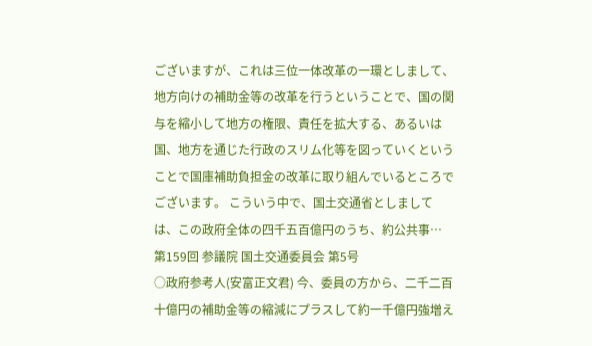ございますが、これは三位一体改革の一環としまして、地方向けの補助金等の改革を行うということで、国の関与を縮小して地方の権限、責任を拡大する、あるいは国、地方を通じた行政のスリム化等を図っていくということで国庫補助負担金の改革に取り組んでいるところでございます。 こういう中で、国土交通省としましては、この政府全体の四千五百億円のうち、約公共事…
第159回 参議院 国土交通委員会 第5号
○政府参考人(安富正文君) 今、委員の方から、二千二百十億円の補助金等の縮減にプラスして約一千億円強増え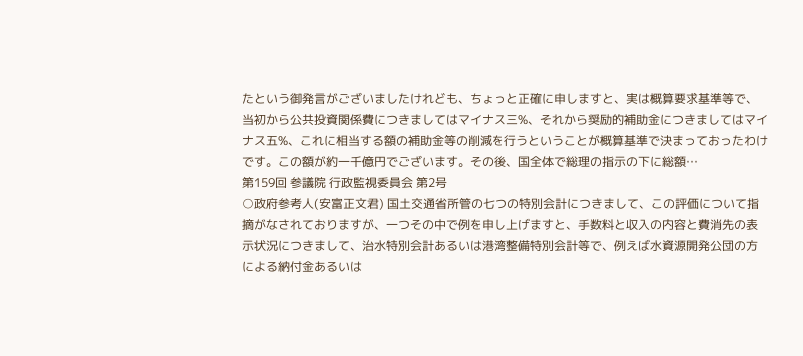たという御発言がございましたけれども、ちょっと正確に申しますと、実は概算要求基準等で、当初から公共投資関係費につきましてはマイナス三%、それから奨励的補助金につきましてはマイナス五%、これに相当する額の補助金等の削減を行うということが概算基準で決まっておったわけです。この額が約一千億円でございます。その後、国全体で総理の指示の下に総額…
第159回 参議院 行政監視委員会 第2号
○政府参考人(安富正文君) 国土交通省所管の七つの特別会計につきまして、この評価について指摘がなされておりますが、一つその中で例を申し上げますと、手数料と収入の内容と費消先の表示状況につきまして、治水特別会計あるいは港湾整備特別会計等で、例えば水資源開発公団の方による納付金あるいは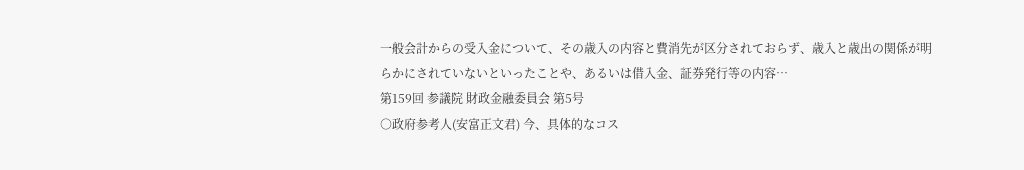一般会計からの受入金について、その歳入の内容と費消先が区分されておらず、歳入と歳出の関係が明らかにされていないといったことや、あるいは借入金、証券発行等の内容…
第159回 参議院 財政金融委員会 第5号
○政府参考人(安富正文君) 今、具体的なコス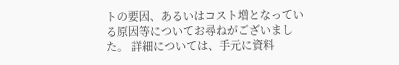トの要因、あるいはコスト増となっている原因等についてお尋ねがございました。 詳細については、手元に資料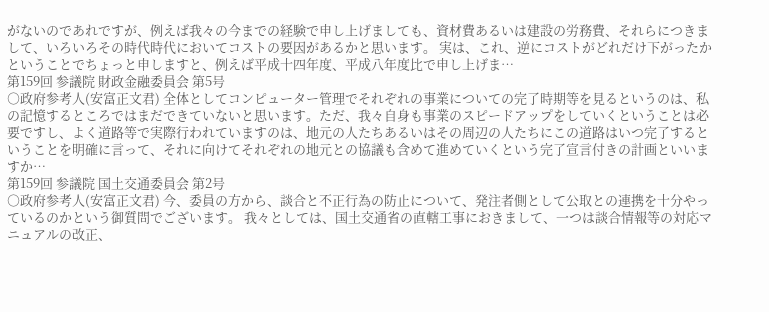がないのであれですが、例えば我々の今までの経験で申し上げましても、資材費あるいは建設の労務費、それらにつきまして、いろいろその時代時代においてコストの要因があるかと思います。 実は、これ、逆にコストがどれだけ下がったかということでちょっと申しますと、例えば平成十四年度、平成八年度比で申し上げま…
第159回 参議院 財政金融委員会 第5号
○政府参考人(安富正文君) 全体としてコンピューター管理でそれぞれの事業についての完了時期等を見るというのは、私の記憶するところではまだできていないと思います。ただ、我々自身も事業のスピードアップをしていくということは必要ですし、よく道路等で実際行われていますのは、地元の人たちあるいはその周辺の人たちにこの道路はいつ完了するということを明確に言って、それに向けてそれぞれの地元との協議も含めて進めていくという完了宣言付きの計画といいますか…
第159回 参議院 国土交通委員会 第2号
○政府参考人(安富正文君) 今、委員の方から、談合と不正行為の防止について、発注者側として公取との連携を十分やっているのかという御質問でございます。 我々としては、国土交通省の直轄工事におきまして、一つは談合情報等の対応マニュアルの改正、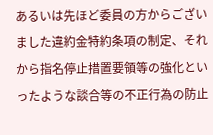あるいは先ほど委員の方からございました違約金特約条項の制定、それから指名停止措置要領等の強化といったような談合等の不正行為の防止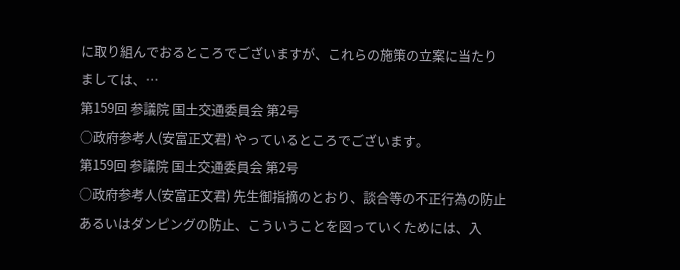に取り組んでおるところでございますが、これらの施策の立案に当たりましては、…
第159回 参議院 国土交通委員会 第2号
○政府参考人(安富正文君) やっているところでございます。
第159回 参議院 国土交通委員会 第2号
○政府参考人(安富正文君) 先生御指摘のとおり、談合等の不正行為の防止あるいはダンピングの防止、こういうことを図っていくためには、入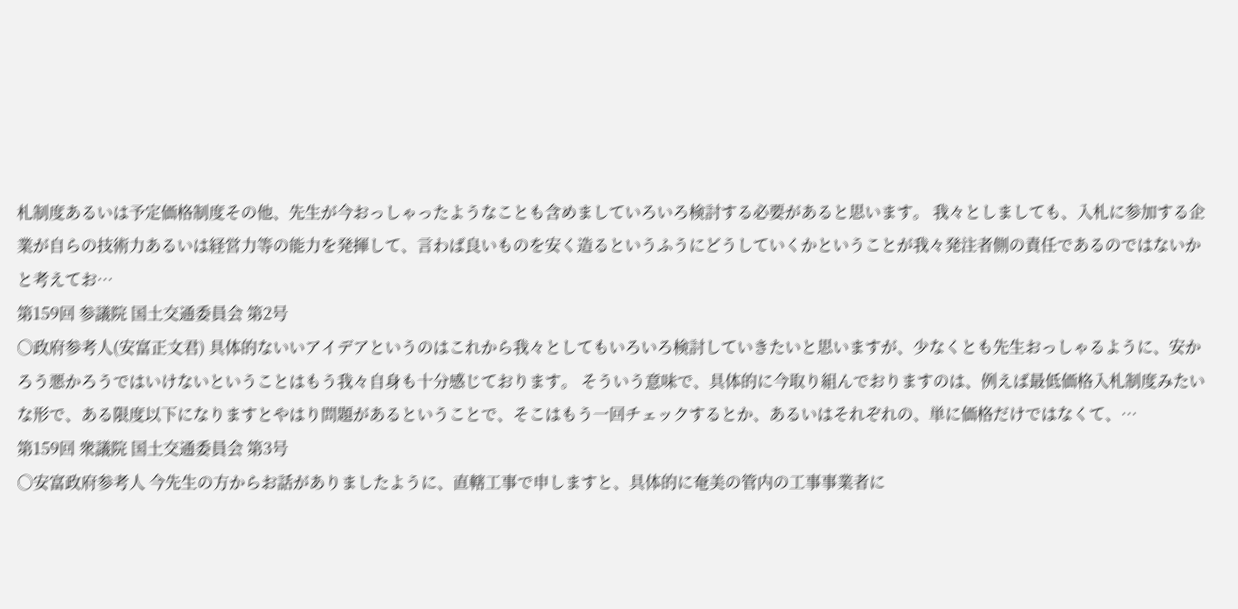札制度あるいは予定価格制度その他、先生が今おっしゃったようなことも含めましていろいろ検討する必要があると思います。 我々としましても、入札に参加する企業が自らの技術力あるいは経営力等の能力を発揮して、言わば良いものを安く造るというふうにどうしていくかということが我々発注者側の責任であるのではないかと考えてお…
第159回 参議院 国土交通委員会 第2号
○政府参考人(安富正文君) 具体的ないいアイデアというのはこれから我々としてもいろいろ検討していきたいと思いますが、少なくとも先生おっしゃるように、安かろう悪かろうではいけないということはもう我々自身も十分感じております。 そういう意味で、具体的に今取り組んでおりますのは、例えば最低価格入札制度みたいな形で、ある限度以下になりますとやはり問題があるということで、そこはもう一回チェックするとか、あるいはそれぞれの、単に価格だけではなくて、…
第159回 衆議院 国土交通委員会 第3号
○安富政府参考人 今先生の方からお話がありましたように、直轄工事で申しますと、具体的に奄美の管内の工事事業者に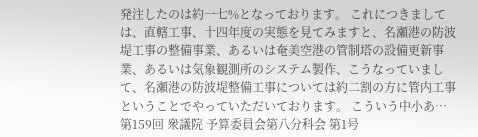発注したのは約一七%となっております。 これにつきましては、直轄工事、十四年度の実態を見てみますと、名瀬港の防波堤工事の整備事業、あるいは奄美空港の管制塔の設備更新事業、あるいは気象観測所のシステム製作、こうなっていまして、名瀬港の防波堤整備工事については約二割の方に管内工事ということでやっていただいております。 こういう中小あ…
第159回 衆議院 予算委員会第八分科会 第1号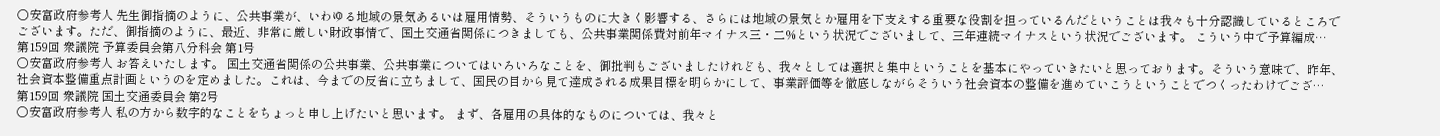○安富政府参考人 先生御指摘のように、公共事業が、いわゆる地域の景気あるいは雇用情勢、そういうものに大きく影響する、さらには地域の景気とか雇用を下支えする重要な役割を担っているんだということは我々も十分認識しているところでございます。ただ、御指摘のように、最近、非常に厳しい財政事情で、国土交通省関係につきましても、公共事業関係費対前年マイナス三・二%という状況でございまして、三年連続マイナスという状況でございます。 こういう中で予算編成…
第159回 衆議院 予算委員会第八分科会 第1号
○安富政府参考人 お答えいたします。 国土交通省関係の公共事業、公共事業についてはいろいろなことを、御批判もございましたけれども、我々としては選択と集中ということを基本にやっていきたいと思っております。そういう意味で、昨年、社会資本整備重点計画というのを定めました。これは、今までの反省に立ちまして、国民の目から見て達成される成果目標を明らかにして、事業評価等を徹底しながらそういう社会資本の整備を進めていこうということでつくったわけでござ…
第159回 衆議院 国土交通委員会 第2号
○安富政府参考人 私の方から数字的なことをちょっと申し上げたいと思います。 まず、各雇用の具体的なものについては、我々と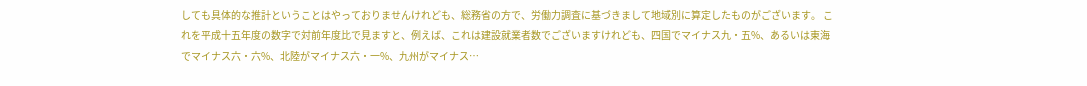しても具体的な推計ということはやっておりませんけれども、総務省の方で、労働力調査に基づきまして地域別に算定したものがございます。 これを平成十五年度の数字で対前年度比で見ますと、例えば、これは建設就業者数でございますけれども、四国でマイナス九・五%、あるいは東海でマイナス六・六%、北陸がマイナス六・一%、九州がマイナス…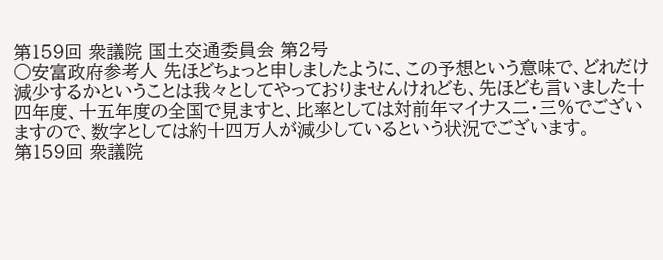第159回 衆議院 国土交通委員会 第2号
○安富政府参考人 先ほどちょっと申しましたように、この予想という意味で、どれだけ減少するかということは我々としてやっておりませんけれども、先ほども言いました十四年度、十五年度の全国で見ますと、比率としては対前年マイナス二・三%でございますので、数字としては約十四万人が減少しているという状況でございます。
第159回 衆議院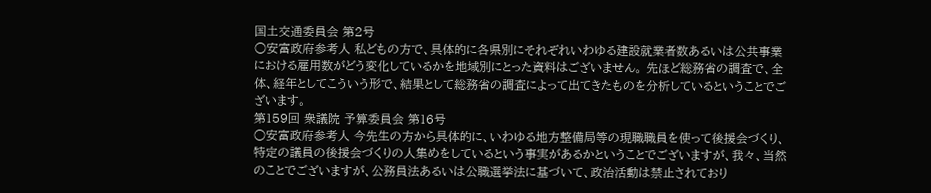国土交通委員会 第2号
○安富政府参考人 私どもの方で、具体的に各県別にそれぞれいわゆる建設就業者数あるいは公共事業における雇用数がどう変化しているかを地域別にとった資料はございません。 先ほど総務省の調査で、全体、経年としてこういう形で、結果として総務省の調査によって出てきたものを分析しているということでございます。
第159回 衆議院 予算委員会 第16号
○安富政府参考人 今先生の方から具体的に、いわゆる地方整備局等の現職職員を使って後援会づくり、特定の議員の後援会づくりの人集めをしているという事実があるかということでございますが、我々、当然のことでございますが、公務員法あるいは公職選挙法に基づいて、政治活動は禁止されており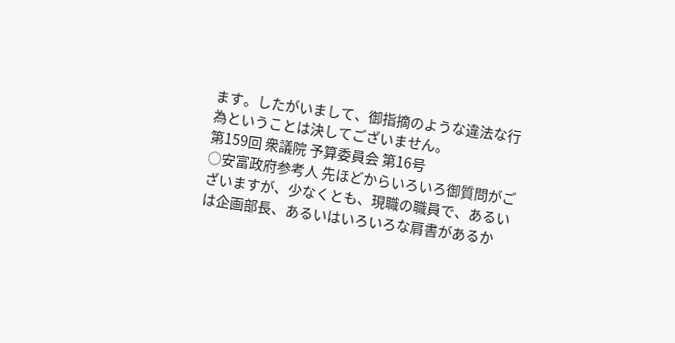ます。したがいまして、御指摘のような違法な行為ということは決してございません。
第159回 衆議院 予算委員会 第16号
○安富政府参考人 先ほどからいろいろ御質問がございますが、少なくとも、現職の職員で、あるいは企画部長、あるいはいろいろな肩書があるか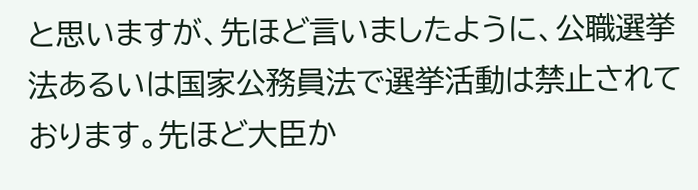と思いますが、先ほど言いましたように、公職選挙法あるいは国家公務員法で選挙活動は禁止されております。先ほど大臣か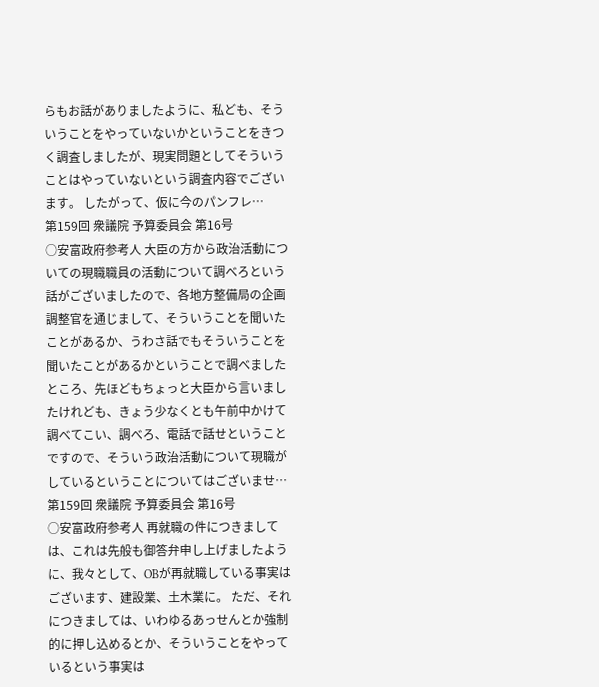らもお話がありましたように、私ども、そういうことをやっていないかということをきつく調査しましたが、現実問題としてそういうことはやっていないという調査内容でございます。 したがって、仮に今のパンフレ…
第159回 衆議院 予算委員会 第16号
○安富政府参考人 大臣の方から政治活動についての現職職員の活動について調べろという話がございましたので、各地方整備局の企画調整官を通じまして、そういうことを聞いたことがあるか、うわさ話でもそういうことを聞いたことがあるかということで調べましたところ、先ほどもちょっと大臣から言いましたけれども、きょう少なくとも午前中かけて調べてこい、調べろ、電話で話せということですので、そういう政治活動について現職がしているということについてはございませ…
第159回 衆議院 予算委員会 第16号
○安富政府参考人 再就職の件につきましては、これは先般も御答弁申し上げましたように、我々として、OBが再就職している事実はございます、建設業、土木業に。 ただ、それにつきましては、いわゆるあっせんとか強制的に押し込めるとか、そういうことをやっているという事実は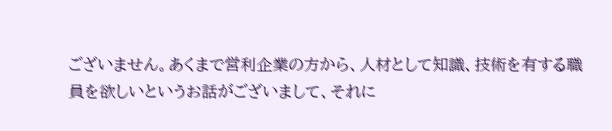ございません。あくまで営利企業の方から、人材として知識、技術を有する職員を欲しいというお話がございまして、それに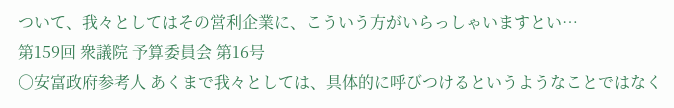ついて、我々としてはその営利企業に、こういう方がいらっしゃいますとい…
第159回 衆議院 予算委員会 第16号
○安富政府参考人 あくまで我々としては、具体的に呼びつけるというようなことではなく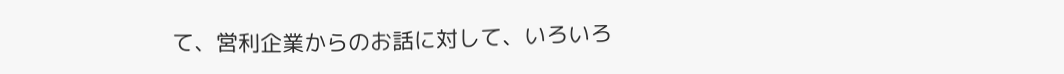て、営利企業からのお話に対して、いろいろ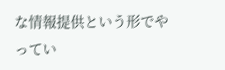な情報提供という形でやってい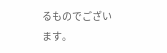るものでございます。